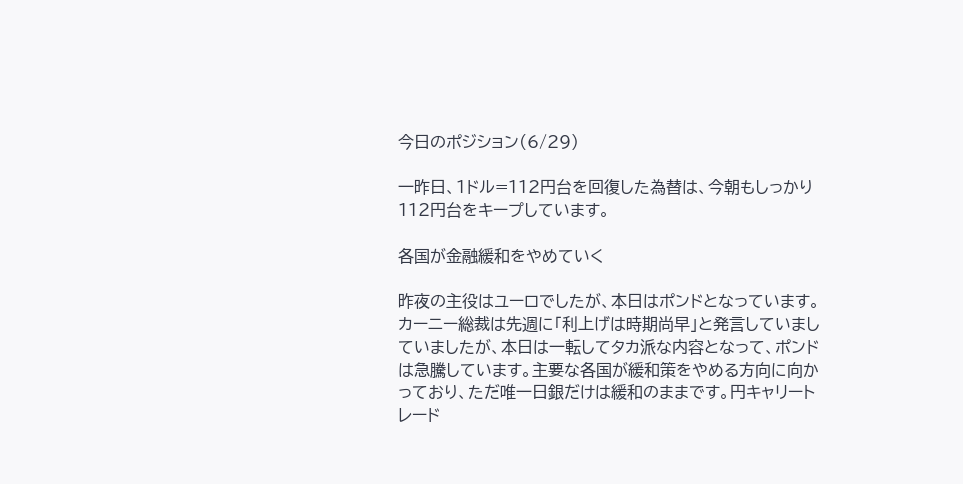今日のポジション(6/29)

一昨日、1ドル=112円台を回復した為替は、今朝もしっかり112円台をキープしています。

各国が金融緩和をやめていく

昨夜の主役はユーロでしたが、本日はポンドとなっています。カーニー総裁は先週に「利上げは時期尚早」と発言していましていましたが、本日は一転してタカ派な内容となって、ポンドは急騰しています。主要な各国が緩和策をやめる方向に向かっており、ただ唯一日銀だけは緩和のままです。円キャリートレード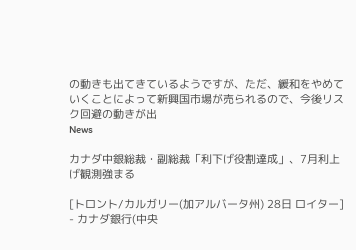の動きも出てきているようですが、ただ、緩和をやめていくことによって新興国市場が売られるので、今後リスク回避の動きが出
News

カナダ中銀総裁・副総裁「利下げ役割達成」、7月利上げ観測強まる

[トロント/カルガリー(加アルバータ州) 28日 ロイター] - カナダ銀行(中央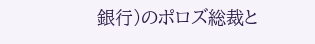銀行)のポロズ総裁と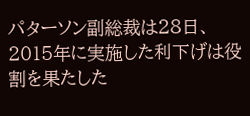パターソン副総裁は28日、2015年に実施した利下げは役割を果たした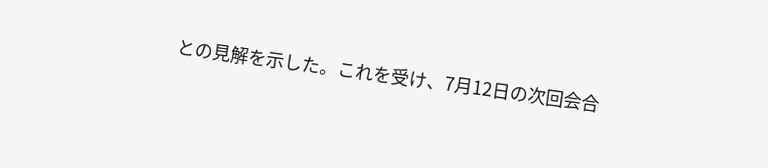との見解を示した。これを受け、7月12日の次回会合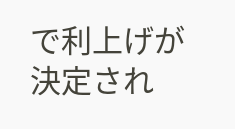で利上げが決定され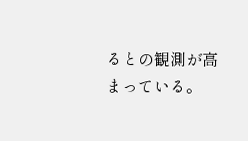るとの観測が高まっている。